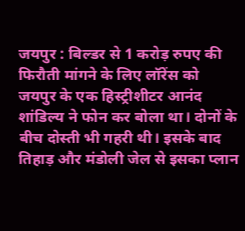जयपुर : बिल्डर से 1 करोड़ रुपए की फिरौती मांगने के लिए लॉरेंस को जयपुर के एक हिस्ट्रीशीटर आनंद शांडिल्य ने फोन कर बोला था। दोनों के बीच दोस्ती भी गहरी थी। इसके बाद तिहाड़ और मंडोली जेल से इसका प्लान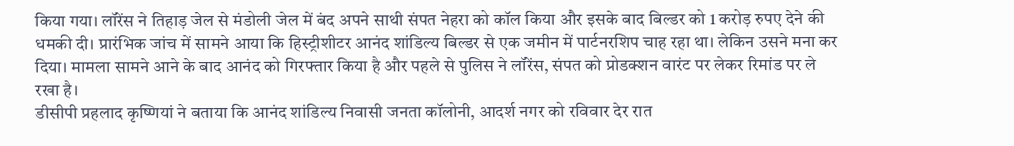किया गया। लॉरेंस ने तिहाड़ जेल से मंडोली जेल में बंद अपने साथी संपत नेहरा को कॉल किया और इसके बाद बिल्डर को 1 करोड़ रुपए देने की धमकी दी। प्रारंभिक जांच में सामने आया कि हिस्ट्रीशीटर आनंद शांडिल्य बिल्डर से एक जमीन में पार्टनरशिप चाह रहा था। लेकिन उसने मना कर दिया। मामला सामने आने के बाद आनंद को गिरफ्तार किया है और पहले से पुलिस ने लॉरेंस, संपत को प्रोडक्शन वारंट पर लेकर रिमांड पर ले रखा है।
डीसीपी प्रहलाद कृष्णियां ने बताया कि आनंद शांडिल्य निवासी जनता कॉलोनी, आदर्श नगर को रविवार देर रात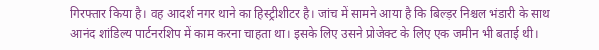गिरफ्तार किया है। वह आदर्श नगर थाने का हिस्ट्रीशीटर है। जांच में सामने आया है कि बिल्ड़र निश्चल भंडारी के साथ आनंद शांडिल्य पार्टनरशिप में काम करना चाहता था। इसके लिए उसने प्रोजेक्ट के लिए एक जमीन भी बताई थी।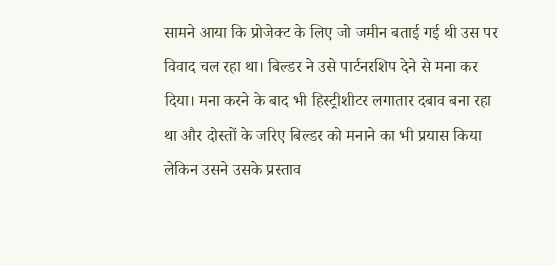सामने आया कि प्रोजेक्ट के लिए जो जमीन बताई गई थी उस पर विवाद चल रहा था। बिल्डर ने उसे पार्टनरशिप देने से मना कर दिया। मना करने के बाद भी हिस्ट्रीशीटर लगातार दबाव बना रहा था और दोस्तों के जरिए बिल्डर को मनाने का भी प्रयास किया लेकिन उसने उसके प्रस्ताव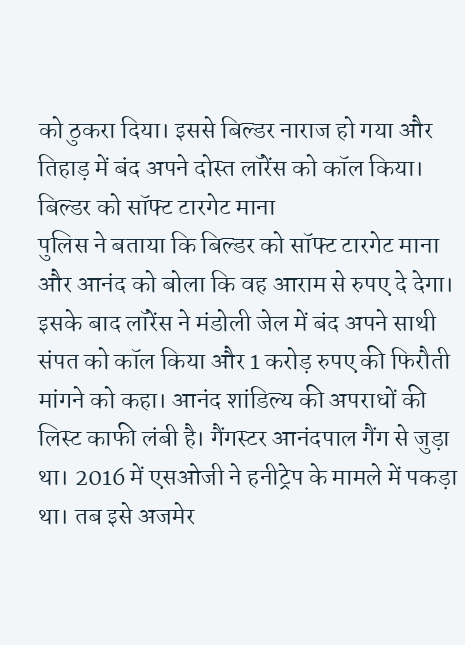को ठुकरा दिया। इससे बिल्डर नाराज हो गया और तिहाड़ में बंद अपने दोस्त लॉरेंस को कॉल किया।
बिल्डर को सॉफ्ट टारगेट माना
पुलिस ने बताया कि बिल्डर को सॉफ्ट टारगेट माना और आनंद को बोला कि वह आराम से रुपए दे देगा। इसके बाद लॉरेंस ने मंडोली जेल में बंद अपने साथी संपत को कॉल किया और 1 करोड़ रुपए की फिरौती मांगने को कहा। आनंद शांडिल्य की अपराधों की लिस्ट काफी लंबी है। गैंगस्टर आनंदपाल गैंग से जुड़ा था। 2016 में एसओजी ने हनीट्रेप के मामले में पकड़ा था। तब इसे अजमेर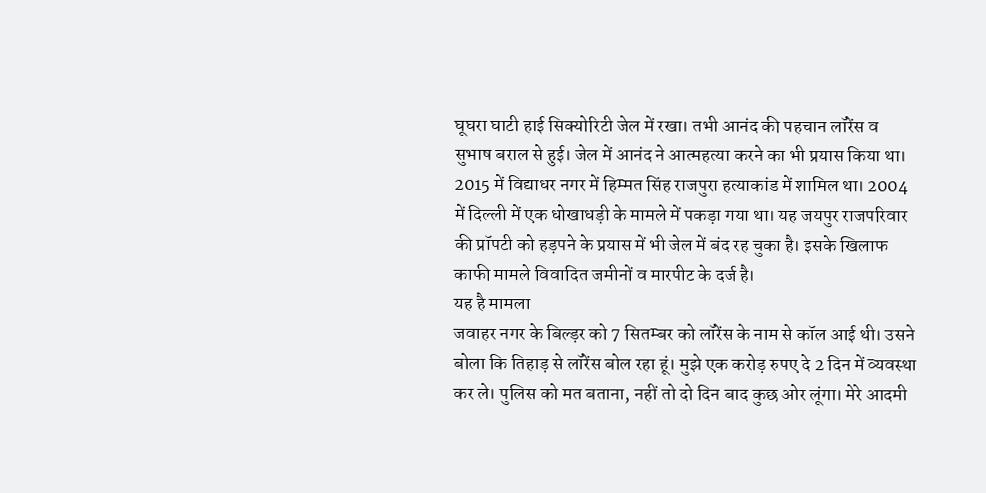घूघरा घाटी हाई सिक्योरिटी जेल में रखा। तभी आनंद की पहचान लॉरेंस व सुभाष बराल से हुई। जेल में आनंद ने आत्महत्या करने का भी प्रयास किया था। 2015 में विद्याधर नगर में हिम्मत सिंह राजपुरा हत्याकांड में शामिल था। 2004 में दिल्ली में एक धोखाधड़ी के मामले में पकड़ा गया था। यह जयपुर राजपरिवार की प्रॉपटी को हड़पने के प्रयास में भी जेल में बंद रह चुका है। इसके खिलाफ काफी मामले विवादित जमीनों व मारपीट के दर्ज है।
यह है मामला
जवाहर नगर के बिल्ड़र को 7 सितम्बर को लॉरेंस के नाम से कॉल आई थी। उसने बोला कि तिहाड़ से लॉरेंस बोल रहा हूं। मुझे एक करोड़ रुपए दे 2 दिन में व्यवस्था कर ले। पुलिस को मत बताना, नहीं तो दो दिन बाद कुछ ओर लूंगा। मेरे आदमी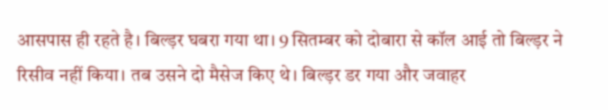आसपास ही रहते है। बिल्ड़र घबरा गया था। 9 सितम्बर को दोबारा से कॉल आई तो बिल्ड़र ने रिसीव नहीं किया। तब उसने दो मैसेज किए थे। बिल्ड़र डर गया और जवाहर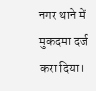नगर थाने में मुकदमा दर्ज करा दिया।